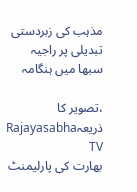مذہب کی زبردستی تبدیلی پر راجیہ سبھا میں ہنگامہ

،تصویر کا ذریعہRajayasabha TV
بھارت کی پارلیمنٹ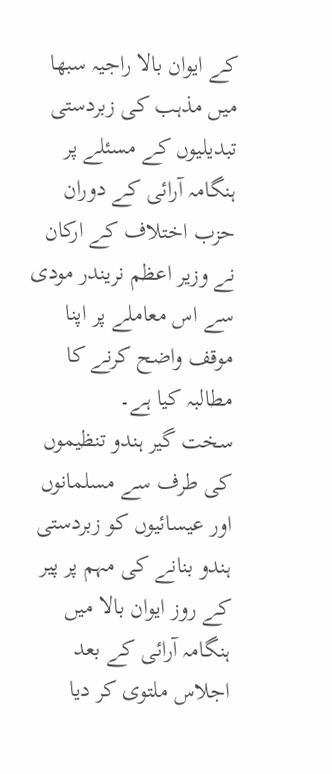کے ایوان بالا راجیہ سبھا میں مذہب کی زبردستی تبدیلیوں کے مسئلے پر ہنگامہ آرائی کے دوران حزب اختلاف کے ارکان نے وزیر اعظم نریندر مودی سے اس معاملے پر اپنا موقف واضح کرنے کا مطالبہ کیا ہے۔
سخت گیر ہندو تنظیموں کی طرف سے مسلمانوں اور عیسائیوں کو زبردستی ہندو بنانے کی مہم پر پیر کے روز ایوان بالا میں ہنگامہ آرائی کے بعد اجلاس ملتوی کر دیا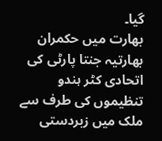گیا۔
بھارت میں حکمران بھارتیہ جنتا پارٹی کی اتحادی کٹر ہندو تنظیموں کی طرف سے ملک میں زبردستی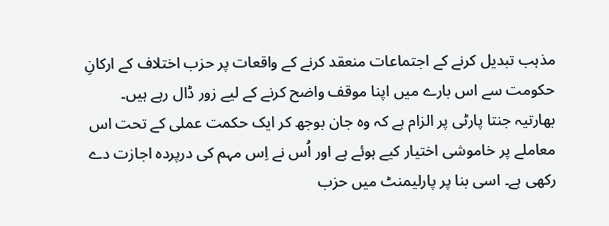مذہب تبدیل کرنے کے اجتماعات منعقد کرنے کے واقعات پر حزب اختلاف کے ارکانِ حکومت سے اس بارے میں اپنا موقف واضح کرنے کے لیے زور ڈال رہے ہیں۔
بھارتیہ جنتا پارٹی پر الزام ہے کہ وہ جان بوجھ کر ایک حکمت عملی کے تحت اس معاملے پر خاموشی اختیار کیے ہوئے ہے اور اُس نے اِس مہم کی درپردہ اجازت دے رکھی ہے۔ اسی بنا پر پارلیمنٹ میں حزب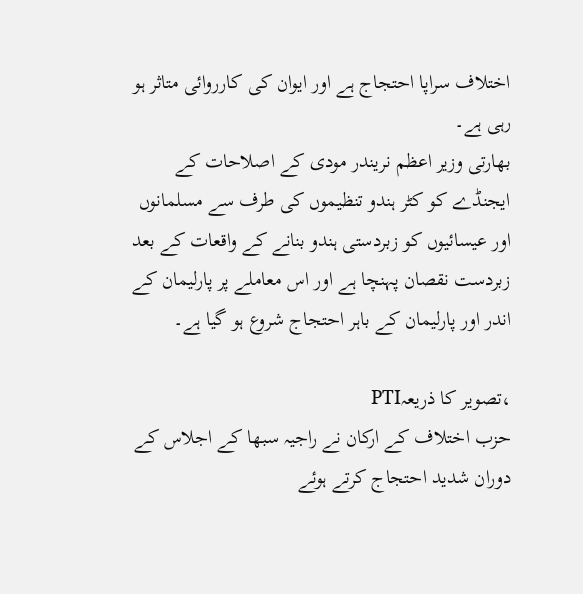اختلاف سراپا احتجاج ہے اور ایوان کی کارروائی متاثر ہو رہی ہے۔
بھارتی وزیر اعظم نریندر مودی کے اصلاحات کے ایجنڈے کو کٹر ہندو تنظیموں کی طرف سے مسلمانوں اور عیسائیوں کو زبردستی ہندو بنانے کے واقعات کے بعد زبردست نقصان پہنچا ہے اور اس معاملے پر پارلیمان کے اندر اور پارلیمان کے باہر احتجاج شروع ہو گیا ہے۔

،تصویر کا ذریعہPTI
حزب اختلاف کے ارکان نے راجیہ سبھا کے اجلاس کے دوران شدید احتجاج کرتے ہوئے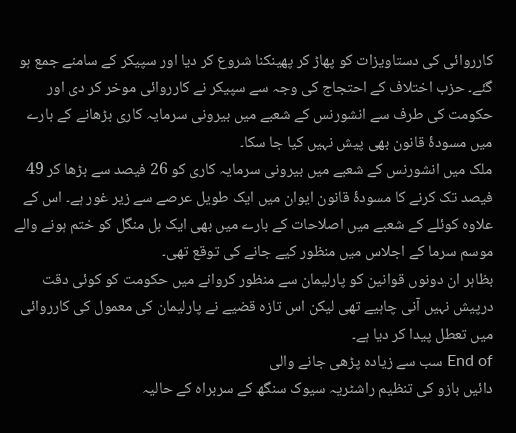کارروائی کی دستاویزات کو پھاڑ کر پھینکنا شروع کر دیا اور سپیکر کے سامنے جمع ہو گئے۔ حزب اختلاف کے احتجاج کی وجہ سے سپیکر نے کارروائی موخر کر دی اور حکومت کی طرف سے انشورنس کے شعبے میں بیرونی سرمایہ کاری بڑھانے کے بارے میں مسودۂ قانون بھی پیش نہیں کیا جا سکا۔
ملک میں انشورنس کے شعبے میں بیرونی سرمایہ کاری کو 26 فیصد سے بڑھا کر 49 فیصد تک کرنے کا مسودۂ قانون ایوان میں ایک طویل عرصے سے زیر غور ہے۔ اس کے علاوہ کوئلے کے شعبے میں اصلاحات کے بارے میں بھی ایک بل منگل کو ختم ہونے والے موسم سرما کے اجلاس میں منظور کیے جانے کی توقع تھی۔
بظاہر ان دونوں قوانین کو پارلیمان سے منظور کروانے میں حکومت کو کوئی دقت درپیش نہیں آنی چاہیے تھی لیکن اس تازہ قضیے نے پارلیمان کی معمول کی کارروائی میں تعطل پیدا کر دیا ہے۔
End of سب سے زیادہ پڑھی جانے والی
دائیں بازو کی تنظیم راشٹریہ سیوک سنگھ کے سربراہ کے حالیہ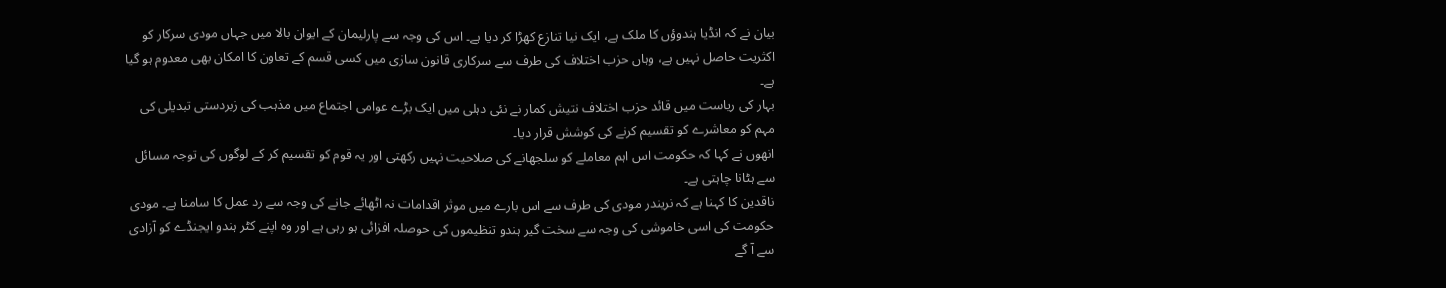بیان نے کہ انڈیا ہندوؤں کا ملک ہے، ایک نیا تنازع کھڑا کر دیا ہے۔ اس کی وجہ سے پارلیمان کے ایوان بالا میں جہاں مودی سرکار کو اکثریت حاصل نہیں ہے، وہاں حزب اختلاف کی طرف سے سرکاری قانون سازی میں کسی قسم کے تعاون کا امکان بھی معدوم ہو گیا ہے۔
بہار کی ریاست میں قائد حزب اختلاف نتیش کمار نے نئی دہلی میں ایک بڑے عوامی اجتماع میں مذہب کی زبردستی تبدیلی کی مہم کو معاشرے کو تقسیم کرنے کی کوشش قرار دیا۔
انھوں نے کہا کہ حکومت اس اہم معاملے کو سلجھانے کی صلاحیت نہیں رکھتی اور یہ قوم کو تقسیم کر کے لوگوں کی توجہ مسائل سے ہٹانا چاہتی ہے۔
ناقدین کا کہنا ہے کہ نریندر مودی کی طرف سے اس بارے میں موثر اقدامات نہ اٹھائے جانے کی وجہ سے رد عمل کا سامنا ہے۔ مودی حکومت کی اسی خاموشی کی وجہ سے سخت گیر ہندو تنظیموں کی حوصلہ افزائی ہو رہی ہے اور وہ اپنے کٹر ہندو ایجنڈے کو آزادی سے آ گے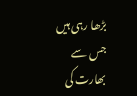بڑھا رہی ہیں جس سے بھارت کی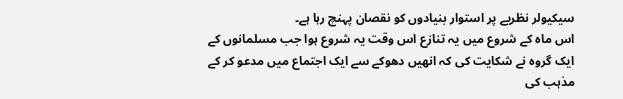سیکیولر نظریے پر استوار بنیادوں کو نقصان پہنچ رہا ہے۔
اس ماہ کے شروع میں یہ تنازع اس وقت یہ شروع ہوا جب مسلمانوں کے ایک گروہ نے شکایت کی کہ انھیں دھوکے سے ایک اجتماع میں مدعو کر کے مذہب کی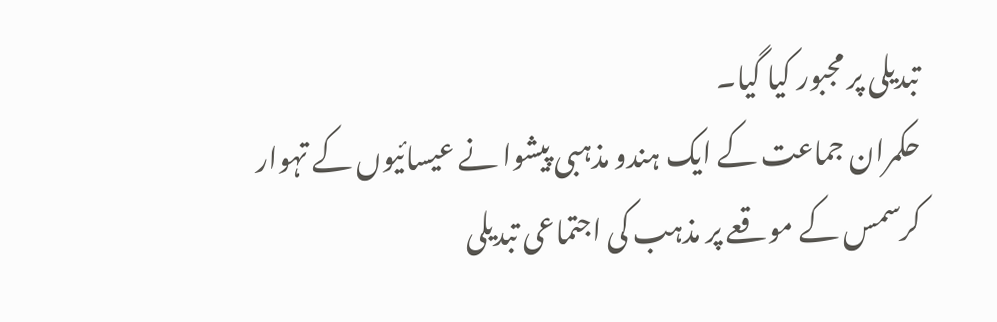تبدیلی پر مجبور کیا گیا۔
حکمران جماعت کے ایک ہندو مذہبی پیشوا نے عیسائیوں کے تہوار کرسمس کے موقعے پر مذہب کی اجتماعی تبدیلی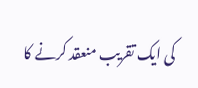کی ایک تقریب منعقد کرنے کا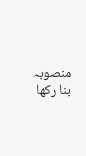منصوبہ بنا رکھا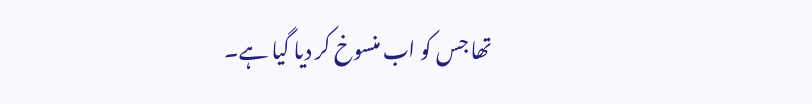تھا جس کو اب منسوخ کر دیا گیا ہے۔